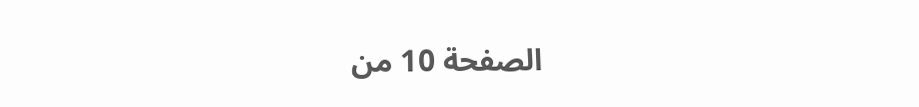الصفحة 10 من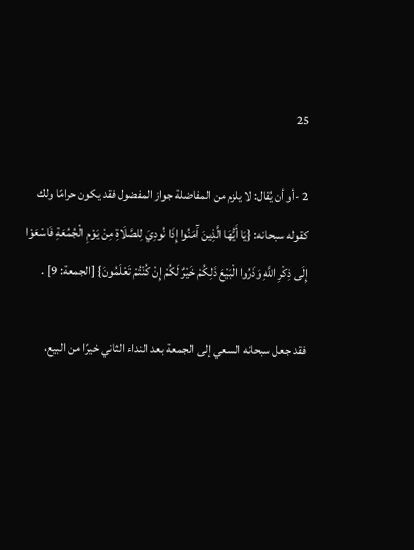25

2 -أو أن يُقال: لا يلزم من المفاضلة جواز المفضول فقد يكون حرامًا ولك كقوله سبحانه: {يَا أَيُّهَا الَّذِينَ آَمَنُوا إِذَا نُودِيَ لِلصَّلَاةِ مِنْ يَوْمِ الْجُمُعَةِ فَاسْعَوْا إِلَى ذِكْرِ اللَّهِ وَذَرُوا الْبَيْعَ ذَلِكُمْ خَيْرٌ لَكُمْ إِنْ كُنْتُمْ تَعْلَمُونَ} [الجمعة: 9] .

فقد جعل سبحانه السعي إلى الجمعة بعد النداء الثاني خيرًا من البيع،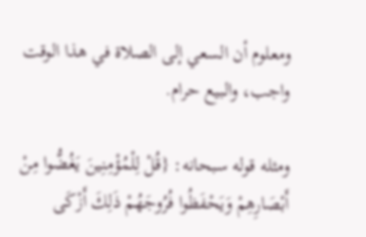ومعلوم أن السعي إلى الصلاة في هذا الوقت واجب، والبيع حرام.

ومثله قوله سبحانه: {قُلْ لِلْمُؤْمِنِينَ يَغُضُّوا مِنْ أَبْصَارِهِمْ وَيَحْفَظُوا فُرُوجَهُمْ ذَلِكَ أَزْكَى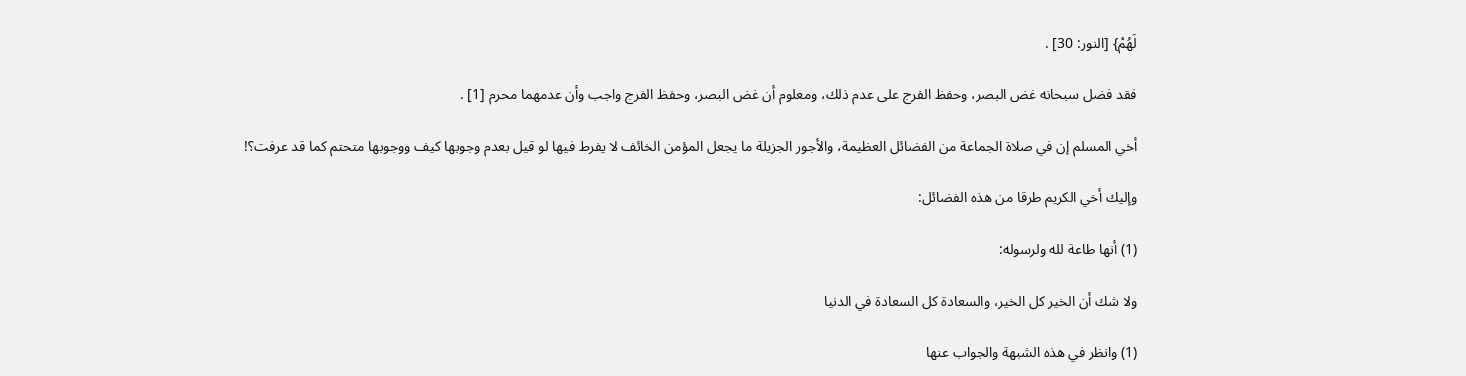لَهُمْ} [النور: 30] .

فقد فضل سبحانه غض البصر، وحفظ الفرج على عدم ذلك، ومعلوم أن غض البصر، وحفظ الفرج واجب وأن عدمهما محرم [1] .

أخي المسلم إن في صلاة الجماعة من الفضائل العظيمة، والأجور الجزيلة ما يجعل المؤمن الخائف لا يفرط فيها لو قيل بعدم وجوبها كيف ووجوبها متحتم كما قد عرفت؟!

وإليك أخي الكريم طرقا من هذه الفضائل:

(1) أنها طاعة لله ولرسوله:

ولا شك أن الخير كل الخير، والسعادة كل السعادة في الدنيا

(1) وانظر في هذه الشبهة والجواب عنها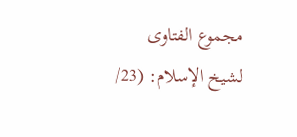مجموع الفتاوى لشيخ الإسلام: (23/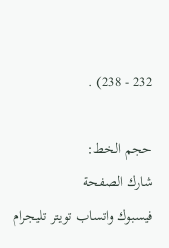232 - 238) .

حجم الخط:
شارك الصفحة
فيسبوك واتساب تويتر تليجرام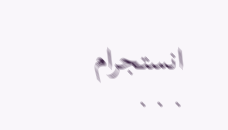انستجرام
. . .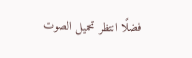فضلًا انتظر تحميل الصوت